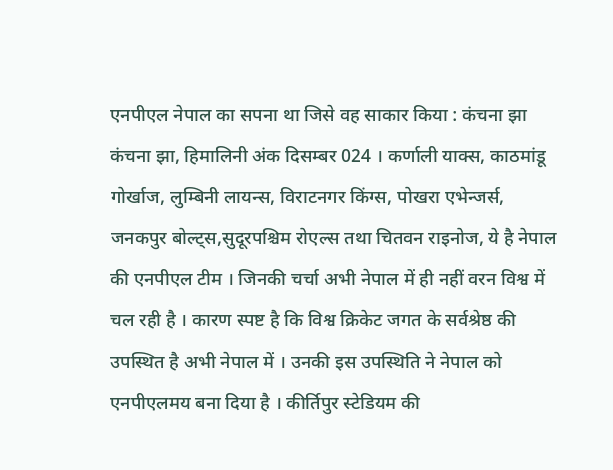एनपीएल नेपाल का सपना था जिसे वह साकार किया : कंचना झा
कंचना झा, हिमालिनी अंक दिसम्बर 024 । कर्णाली याक्स, काठमांडू गोर्खाज, लुम्बिनी लायन्स, विराटनगर किंग्स, पोखरा एभेन्जर्स, जनकपुर बोल्ट्स,सुदूरपश्चिम रोएल्स तथा चितवन राइनोज, ये है नेपाल की एनपीएल टीम । जिनकी चर्चा अभी नेपाल में ही नहीं वरन विश्व में चल रही है । कारण स्पष्ट है कि विश्व क्रिकेट जगत के सर्वश्रेष्ठ की उपस्थित है अभी नेपाल में । उनकी इस उपस्थिति ने नेपाल को एनपीएलमय बना दिया है । कीर्तिपुर स्टेडियम की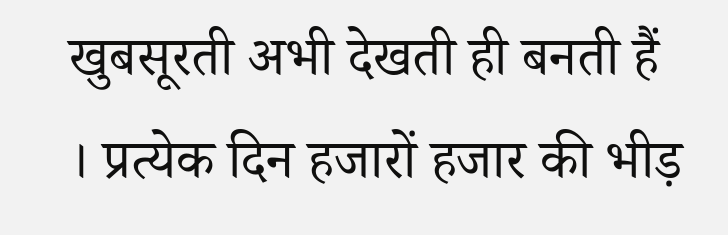खुबसूरती अभी देखती ही बनती हैं । प्रत्येक दिन हजारों हजार की भीड़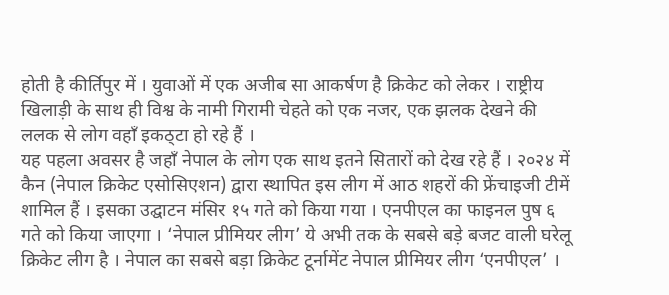होती है कीर्तिपुर में । युवाओं में एक अजीब सा आकर्षण है क्रिकेट को लेकर । राष्ट्रीय खिलाड़ी के साथ ही विश्व के नामी गिरामी चेहते को एक नजर, एक झलक देखने की ललक से लोग वहाँ इकठ्टा हो रहे हैं ।
यह पहला अवसर है जहाँ नेपाल के लोग एक साथ इतने सितारों को देख रहे हैं । २०२४ में कैन (नेपाल क्रिकेट एसोसिएशन) द्वारा स्थापित इस लीग में आठ शहरों की फ्रेंचाइजी टीमें शामिल हैं । इसका उद्घाटन मंसिर १५ गते को किया गया । एनपीएल का फाइनल पुष ६ गते को किया जाएगा । ‘नेपाल प्रीमियर लीग’ ये अभी तक के सबसे बड़े बजट वाली घरेलू क्रिकेट लीग है । नेपाल का सबसे बड़ा क्रिकेट टूर्नामेंट नेपाल प्रीमियर लीग ‘एनपीएल’ ।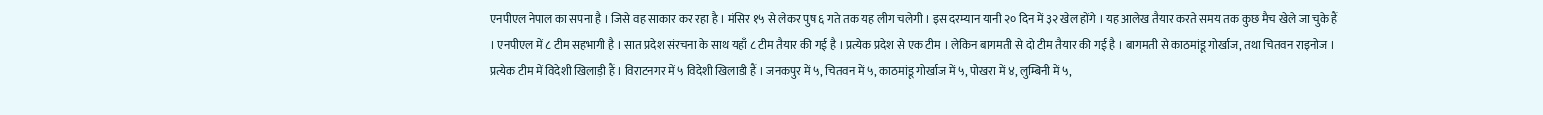एनपीएल नेपाल का सपना है । जिसे वह साकार कर रहा है । मंसिर १५ से लेकर पुष ६ गते तक यह लीग चलेगी । इस दरम्यान यानी २० दिन में ३२ खेल होंगे । यह आलेख तैयार करते समय तक कुछ मैच खेले जा चुके हैं । एनपीएल में ८ टीम सहभागी है । सात प्रदेश संरचना के साथ यहाँ ८ टीम तैयार की गई है । प्रत्येक प्रदेश से एक टीम । लेकिन बागमती से दो टीम तैयार की गई है । बागमती से काठमांडू गोर्खाज, तथा चितवन राइनोज ।
प्रत्येक टीम में विदेशी खिलाड़ी हैं । विराटनगर में ५ विदेशी खिलाडी हैं । जनकपुर में ५, चितवन में ५, काठमांडू गोर्खाज में ५, पोखरा में ४, लुम्बिनी में ५,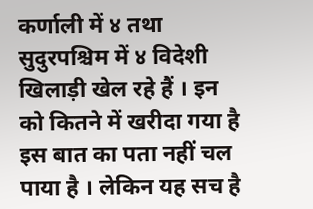कर्णाली में ४ तथा सुदुरपश्चिम में ४ विदेशी खिलाड़ी खेल रहे हैं । इन को कितने में खरीदा गया है इस बात का पता नहीं चल पाया है । लेकिन यह सच है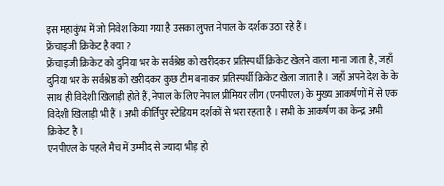इस महाकुंभ में जो निवेश किया गया है उसका लुफ्त नेपाल के दर्शक उठा रहे हैं ।
फ्रेंचाइजी क्रिकेट है क्या ?
फ्रेंचाइजी क्रिकेट को दुनिया भर के सर्वश्रेष्ठ को खरीदकर प्रतिस्पर्धी क्रिकेट खेलने वाला माना जाता है, जहाँ दुनिया भर के सर्वश्रेष्ठ को खरीदकर कुछ टीम बनाकर प्रतिस्पर्धी क्रिकेट खेला जाता है । जहाँ अपने देश के के साथ ही विदेशी खिलाड़ी होते हैं, नेपाल के लिए नेपाल प्रीमियर लीग (एनपीएल) के मुख्य आकर्षणों में से एक विदेशी खिलाड़ी भी हैं । अभी कीर्तिपुर स्टेडियम दर्शकों से भरा रहता है । सभी के आकर्षण का केन्द्र अभी क्रिकेट है ।
एनपीएल के पहले मैच में उम्मीद से ज्यादा भीड़ हो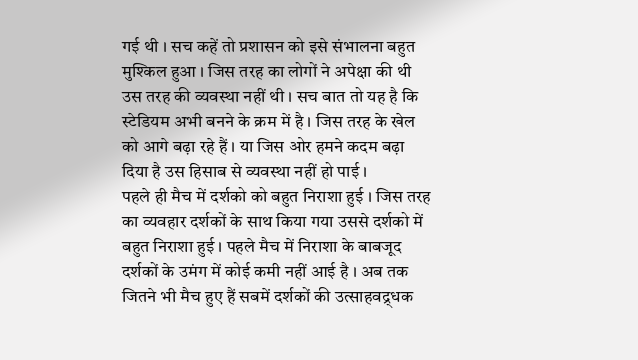गई थी । सच कहें तो प्रशासन को इसे संभालना बहुत मुश्किल हुआ । जिस तरह का लोगों ने अपेक्षा की थी उस तरह की व्यवस्था नहीं थी । सच बात तो यह है कि स्टेडियम अभी बनने के क्रम में है । जिस तरह के खेल को आगे बढ़ा रहे हैं । या जिस ओर हमने कदम बढ़ा दिया है उस हिसाब से व्यवस्था नहीं हो पाई ।
पहले ही मैच में दर्शको को बहुत निराशा हुई । जिस तरह का व्यवहार दर्शकों के साथ किया गया उससे दर्शको में बहुत निराशा हुई । पहले मैच में निराशा के बाबजूद दर्शकों के उमंग में कोई कमी नहीं आई है । अब तक जितने भी मैच हुए हैं सबमें दर्शकों की उत्साहवद्र्धक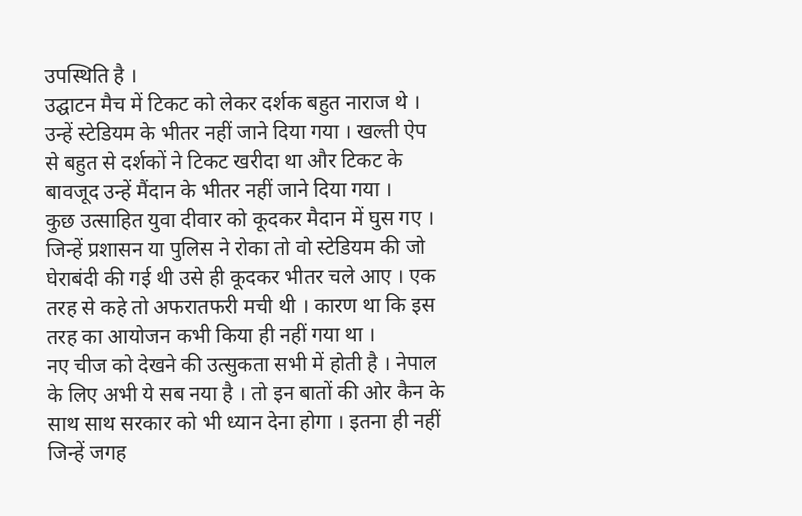उपस्थिति है ।
उद्घाटन मैच में टिकट को लेकर दर्शक बहुत नाराज थे । उन्हें स्टेडियम के भीतर नहीं जाने दिया गया । खल्ती ऐप से बहुत से दर्शकों ने टिकट खरीदा था और टिकट के बावजूद उन्हें मैंदान के भीतर नहीं जाने दिया गया ।
कुछ उत्साहित युवा दीवार को कूदकर मैदान में घुस गए । जिन्हें प्रशासन या पुलिस ने रोका तो वो स्टेडियम की जो घेराबंदी की गई थी उसे ही कूदकर भीतर चले आए । एक तरह से कहे तो अफरातफरी मची थी । कारण था कि इस तरह का आयोजन कभी किया ही नहीं गया था ।
नए चीज को देखने की उत्सुकता सभी में होती है । नेपाल के लिए अभी ये सब नया है । तो इन बातों की ओर कैन के साथ साथ सरकार को भी ध्यान देना होगा । इतना ही नहीं जिन्हें जगह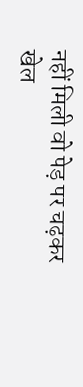नहीं मिली वो पेड़ पर चढ़कर खेल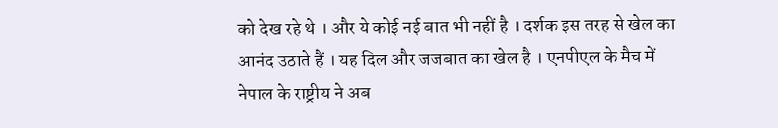को देख रहे थे । और ये कोई नई बात भी नहीं है । दर्शक इस तरह से खेल का आनंद उठाते हैं । यह दिल और जजबात का खेल है । एनपीएल के मैच में नेपाल के राष्ट्रीय ने अब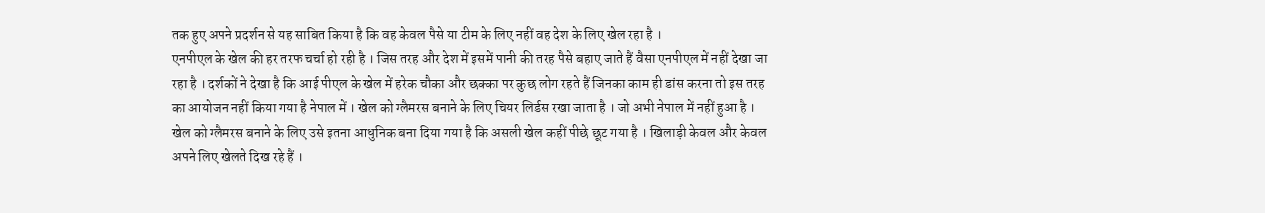तक हुए अपने प्रदर्शन से यह साबित किया है कि वह केवल पैसे या टीम के लिए नहीं वह देश के लिए खेल रहा है ।
एनपीएल के खेल की हर तरफ चर्चा हो रही है । जिस तरह और देश में इसमें पानी की तरह पैसे बहाए जाते हैं वैसा एनपीएल में नहीं देखा जा रहा है । दर्शकों ने देखा है कि आई पीएल के खेल में हरेक चौका और छक्का पर कुछ लोग रहते हैं जिनका काम ही डांस करना तो इस तरह का आयोजन नहीं किया गया है नेपाल में । खेल को ग्लैमरस बनाने के लिए चियर लिर्डस रखा जाता है । जो अभी नेपाल में नहीं हुआ है ।
खेल को ग्लैमरस बनाने के लिए उसे इतना आधुनिक बना दिया गया है कि असली खेल कहीं पीछे छूट गया है । खिलाड़ी केवल और केवल अपने लिए खेलते दिख रहे हैं ।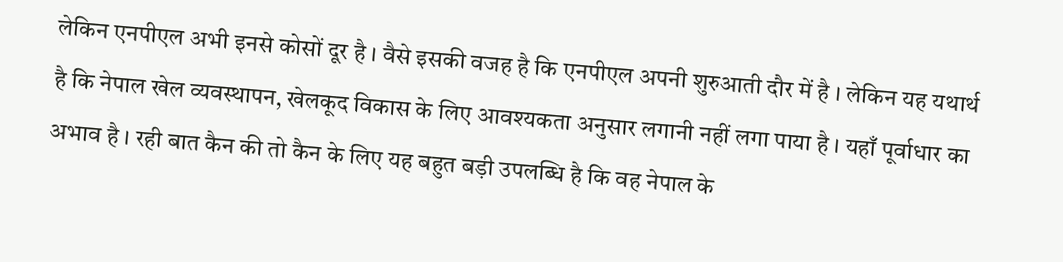लेकिन एनपीएल अभी इनसे कोसों दूर है । वैसे इसकी वजह है कि एनपीएल अपनी शुरुआती दौर में है । लेकिन यह यथार्थ है कि नेपाल खेल व्यवस्थापन, खेलकूद विकास के लिए आवश्यकता अनुसार लगानी नहीं लगा पाया है । यहाँ पूर्वाधार का अभाव है । रही बात कैन की तो कैन के लिए यह बहुत बड़ी उपलब्धि है कि वह नेपाल के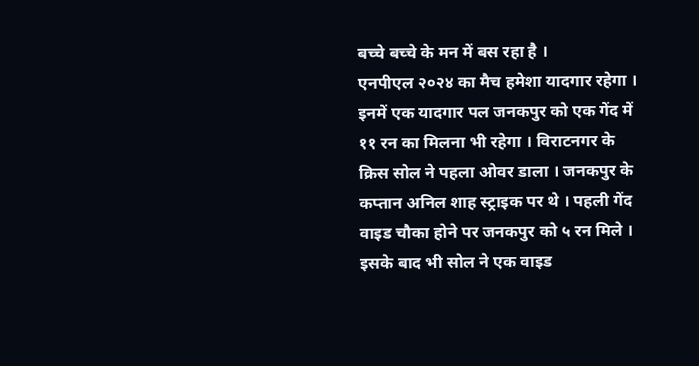बच्चे बच्चे के मन में बस रहा है ।
एनपीएल २०२४ का मैच हमेशा यादगार रहेगा । इनमें एक यादगार पल जनकपुर को एक गेंद में ११ रन का मिलना भी रहेगा । विराटनगर के क्रिस सोल ने पहला ओवर डाला । जनकपुर के कप्तान अनिल शाह स्ट्राइक पर थे । पहली गेंद वाइड चौका होने पर जनकपुर को ५ रन मिले । इसके बाद भी सोल ने एक वाइड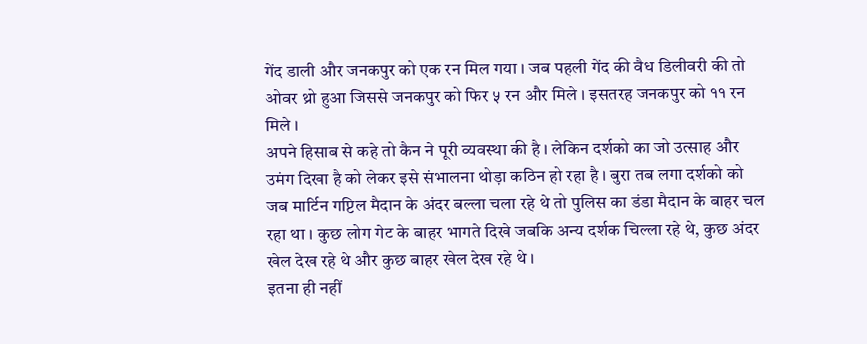गेंद डाली और जनकपुर को एक रन मिल गया । जब पहली गेंद की वैध डिलीवरी की तो ओवर थ्रो हुआ जिससे जनकपुर को फिर ५ रन और मिले । इसतरह जनकपुर को ११ रन मिले ।
अपने हिसाब से कहे तो कैन ने पूरी व्यवस्था की है । लेकिन दर्शको का जो उत्साह और उमंग दिखा है को लेकर इसे संभालना थोड़ा कठिन हो रहा है । बुरा तब लगा दर्शको को जब मार्टिन गप्टिल मैदान के अंदर बल्ला चला रहे थे तो पुलिस का डंडा मैदान के बाहर चल रहा था । कुछ लोग गेट के बाहर भागते दिखे जबकि अन्य दर्शक चिल्ला रहे थे, कुछ अंदर खेल देख रहे थे और कुछ बाहर खेल देख रहे थे ।
इतना ही नहीं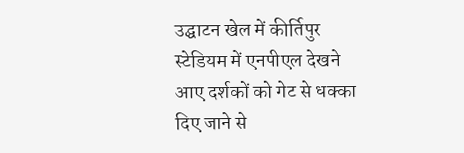उद्घाटन खेल में कीर्तिपुर स्टेडियम में एनपीएल देखने आए दर्शकों को गेट से धक्का दिए जाने से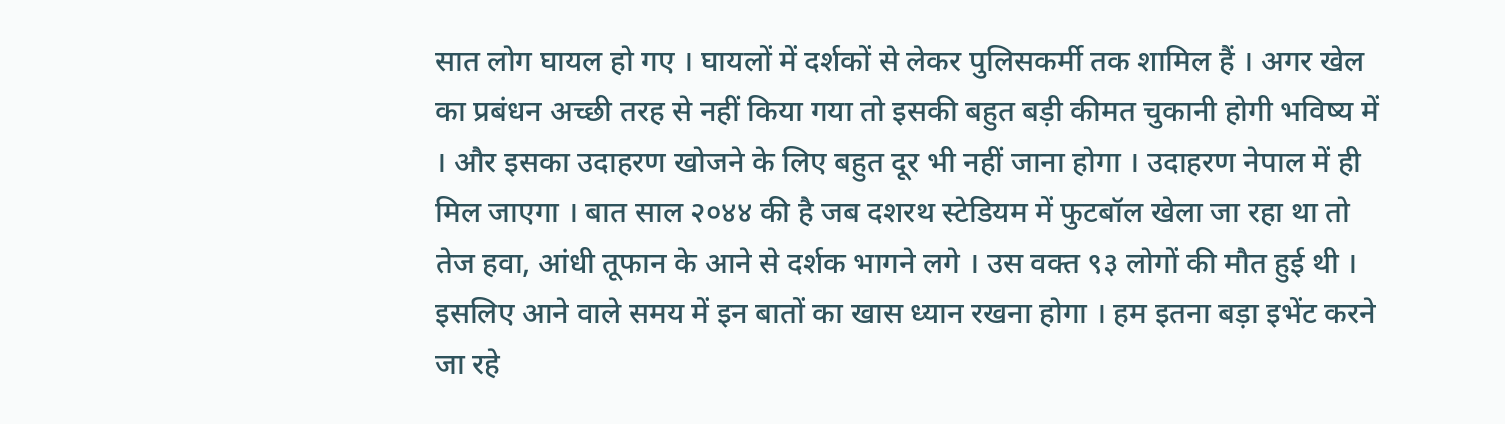सात लोग घायल हो गए । घायलों में दर्शकों से लेकर पुलिसकर्मी तक शामिल हैं । अगर खेल का प्रबंधन अच्छी तरह से नहीं किया गया तो इसकी बहुत बड़ी कीमत चुकानी होगी भविष्य में । और इसका उदाहरण खोजने के लिए बहुत दूर भी नहीं जाना होगा । उदाहरण नेपाल में ही मिल जाएगा । बात साल २०४४ की है जब दशरथ स्टेडियम में फुटबॉल खेला जा रहा था तो तेज हवा, आंधी तूफान के आने से दर्शक भागने लगे । उस वक्त ९३ लोगों की मौत हुई थी ।
इसलिए आने वाले समय में इन बातों का खास ध्यान रखना होगा । हम इतना बड़ा इभेंट करने जा रहे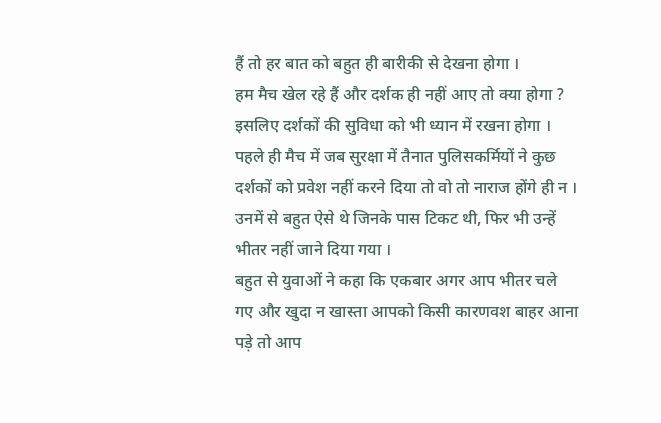हैं तो हर बात को बहुत ही बारीकी से देखना होगा ।
हम मैच खेल रहे हैं और दर्शक ही नहीं आए तो क्या होगा ? इसलिए दर्शकों की सुविधा को भी ध्यान में रखना होगा । पहले ही मैच में जब सुरक्षा में तैनात पुलिसकर्मियों ने कुछ दर्शकों को प्रवेश नहीं करने दिया तो वो तो नाराज होंगे ही न । उनमें से बहुत ऐसे थे जिनके पास टिकट थी, फिर भी उन्हें भीतर नहीं जाने दिया गया ।
बहुत से युवाओं ने कहा कि एकबार अगर आप भीतर चले गए और खुदा न खास्ता आपको किसी कारणवश बाहर आना पड़े तो आप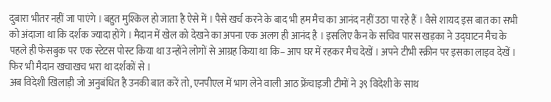दुबारा भीतर नहीं जा पाएंगे । बहुत मुश्किल हो जाता है ऐसे में । पैसे खर्च करने के बाद भी हम मैच का आनंद नहीं उठा पा रहे हैं । वैसे शायद इस बात का सभी को अंदाजा था कि दर्शक ज्यादा होंगे । मैदान में खेल को देखने का अपना एक अलग ही आनंद है । इसलिए कैन के सचिव पारस खड़का ने उद्घाटन मैच के पहले ही फेसबुक पर एक स्टेटस पोस्ट किया था उन्होंने लोगों से आग्रह किया था कि– आप घर में रहकर मैच देखें । अपने टीभी स्क्रीन पर इसका लाइव देखें । फिर भी मैदान खचाखच भरा था दर्शकों से ।
अब विदेशी खिलाड़ी जो अनुबंधित है उनकी बात करें तो, एनपीएल में भाग लेने वाली आठ फ्रेंचाइजी टीमों ने ३९ विदेशी के साथ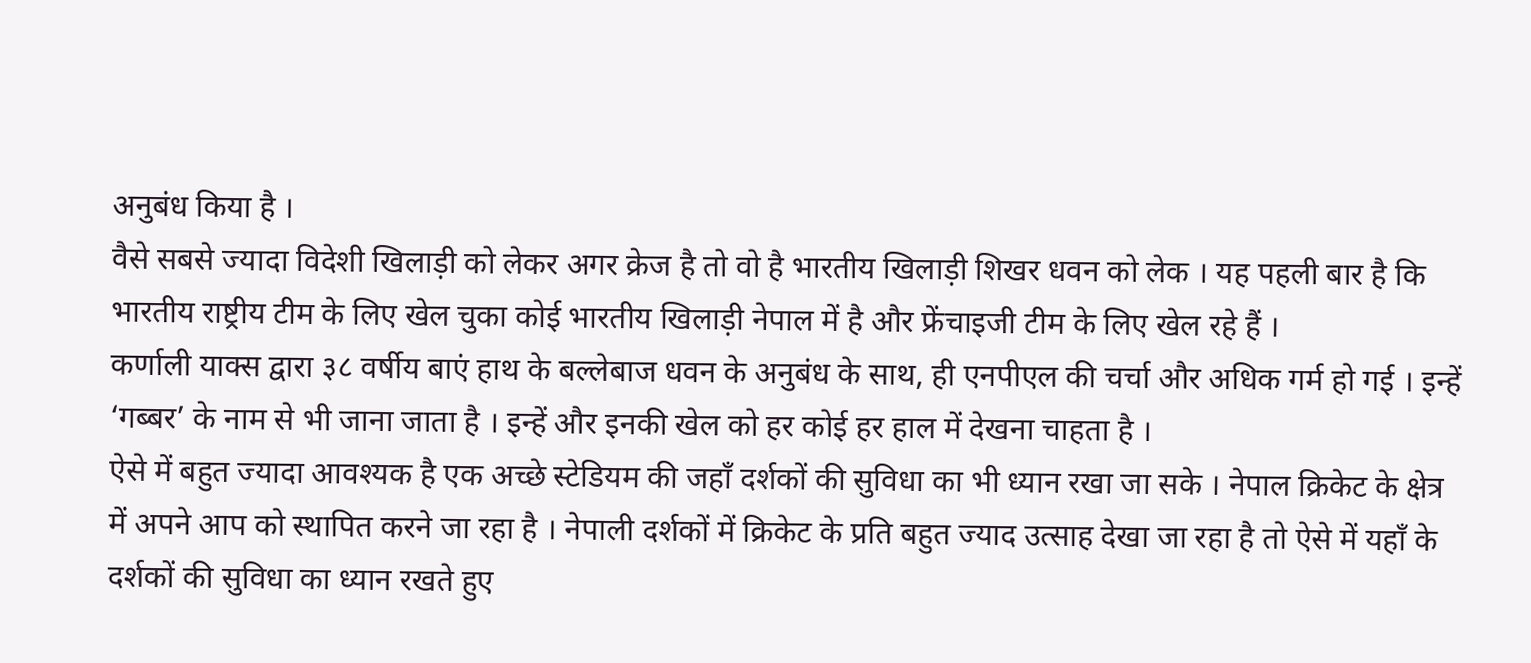अनुबंध किया है ।
वैसे सबसे ज्यादा विदेशी खिलाड़ी को लेकर अगर क्रेज है तो वो है भारतीय खिलाड़ी शिखर धवन को लेक । यह पहली बार है कि भारतीय राष्ट्रीय टीम के लिए खेल चुका कोई भारतीय खिलाड़ी नेपाल में है और फ्रेंचाइजी टीम के लिए खेल रहे हैं ।
कर्णाली याक्स द्वारा ३८ वर्षीय बाएं हाथ के बल्लेबाज धवन के अनुबंध के साथ, ही एनपीएल की चर्चा और अधिक गर्म हो गई । इन्हें ‘गब्बर’ के नाम से भी जाना जाता है । इन्हें और इनकी खेल को हर कोई हर हाल में देखना चाहता है ।
ऐसे में बहुत ज्यादा आवश्यक है एक अच्छे स्टेडियम की जहाँ दर्शकों की सुविधा का भी ध्यान रखा जा सके । नेपाल क्रिकेट के क्षेत्र में अपने आप को स्थापित करने जा रहा है । नेपाली दर्शकों में क्रिकेट के प्रति बहुत ज्याद उत्साह देखा जा रहा है तो ऐसे में यहाँ के दर्शकों की सुविधा का ध्यान रखते हुए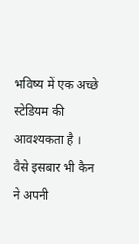भविष्य में एक अच्छे स्टेडियम की आवश्यकता है ।
वैसे इसबार भी कैन ने अपनी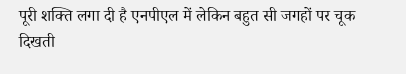पूरी शक्ति लगा दी है एनपीएल में लेकिन बहुत सी जगहों पर चूक दिखती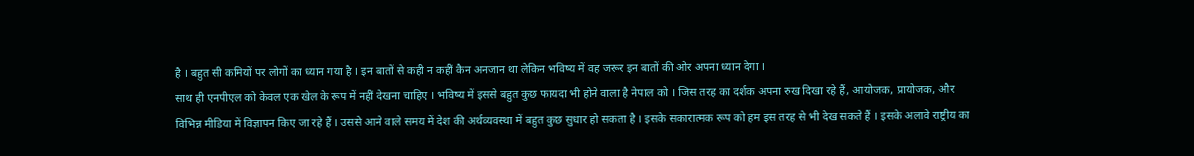है । बहुत सी कमियों पर लोगों का ध्यान गया है । इन बातों से कही न कहीं कैन अनजान था लेकिन भविष्य में वह जरूर इन बातों की ओर अपना ध्यान देगा ।
साथ ही एनपीएल को केवल एक खेल के रूप में नहीं देखना चाहिए । भविष्य में इससे बहुत कुछ फायदा भी होने वाला है नेपाल को । जिस तरह का दर्शक अपना रुख दिखा रहे हैं, आयोजक, प्रायोजक, और विभिन्न मीडिया में विज्ञापन किए जा रहे हैं । उससे आने वाले समय में देश की अर्थव्यवस्था में बहुत कुछ सुधार हो सकता है । इसके सकारात्मक रूप को हम इस तरह से भी देख सकते हैं । इसके अलावे राष्ट्रीय का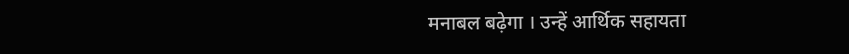मनाबल बढ़ेगा । उन्हें आर्थिक सहायता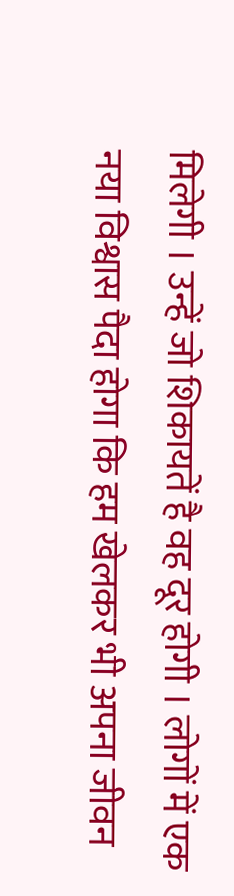मिलेगी । उन्हें जो शिकायतें है वह दूर होगी । लोगों में एक नया विश्वास पैदा होगा कि हम खेलकर भी अपना जीवन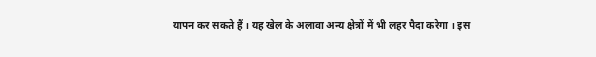यापन कर सकते हैं । यह खेल के अलावा अन्य क्षेत्रों में भी लहर पैदा करेगा । इस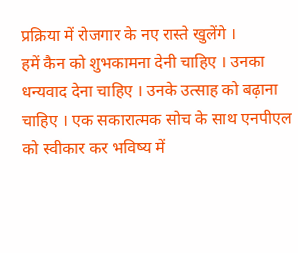प्रक्रिया में रोजगार के नए रास्ते खुलेंगे ।
हमें कैन को शुभकामना देनी चाहिए । उनका धन्यवाद देना चाहिए । उनके उत्साह को बढ़ाना चाहिए । एक सकारात्मक सोच के साथ एनपीएल को स्वीकार कर भविष्य में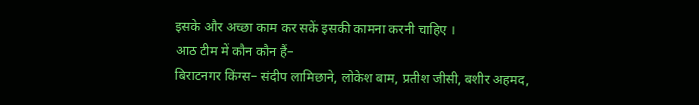इसके और अच्छा काम कर सकें इसकी कामना करनी चाहिए ।
आठ टीम में कौन कौन हैं–
बिराटनगर किंग्स– संदीप लामिछाने, लोकेश बाम, प्रतीश जीसी, बशीर अहमद,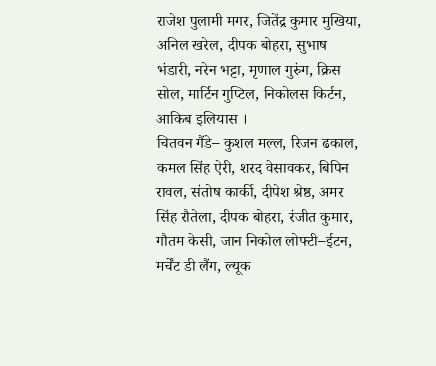राजेश पुलामी मगर, जितेंद्र कुमार मुखिया, अनिल खरेल, दीपक बोहरा, सुभाष भंडारी, नरेन भट्टा, मृणाल गुरुंग, क्रिस सोल, मार्टिन गुप्टिल, निकोलस किर्टन, आकिब इलियास ।
चितवन गैंडे– कुशल मल्ल, रिजन ढकाल, कमल सिंह ऐरी, शरद वेसावकर, बिपिन रावल, संतोष कार्की, दीपेश श्रेष्ठ, अमर सिंह रौतेला, दीपक बोहरा, रंजीत कुमार, गौतम केसी, जान निकोल लोफ्टी–ईटन, मर्चेंट डी लैंग, ल्यूक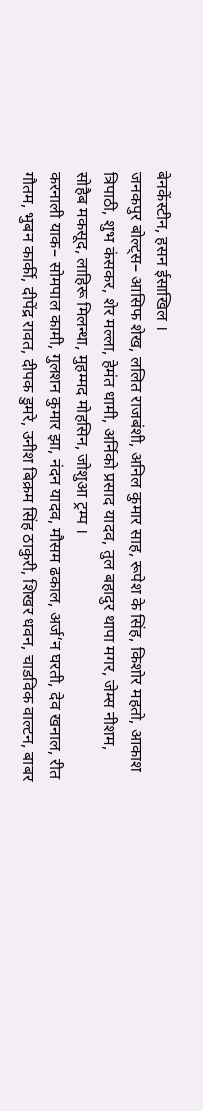बेनकेंस्टीन, हसन ईसाखिल ।
जनकपुर बोल्ट्स– आसिफ शेख, ललित राजबंशी, अनिल कुमार साह, रूपेश के सिंह, किशोर महतो, आकाश त्रिपाठी, शुभ कंसकर, शेर मल्ला, हेमंत धामी, अर्निको प्रसाद यादव, तुल बहादुर थापा मगर, जेम्स नीशम, सोहैब मकसूद, लाहिरू मिलन्था, मुहम्मद मोहसिन, जोशुआ ट्रम्प ।
करनाली याक– सोमपाल कामी, गुलशन कुमार झा, नंदन यादव, मौसम ढकाल, अर्ज‘न घरती, देव खनाल, रीत गौतम, भुबन कार्की, दीपेंद्र रावत, दीपक डुमरे, उनीश बिक्रम सिंह ठाकुरी, शिखर धवन, चाडविक वाल्टन, बाबर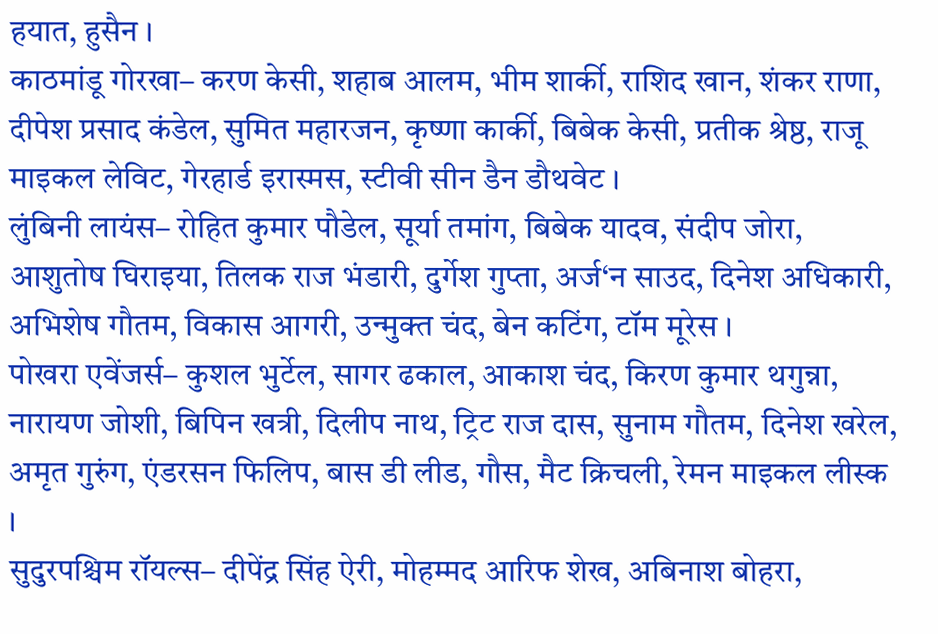हयात, हुसैन ।
काठमांडू गोरखा– करण केसी, शहाब आलम, भीम शार्की, राशिद खान, शंकर राणा, दीपेश प्रसाद कंडेल, सुमित महारजन, कृष्णा कार्की, बिबेक केसी, प्रतीक श्रेष्ठ, राजू माइकल लेविट, गेरहार्ड इरास्मस, स्टीवी सीन डैन डौथवेट ।
लुंबिनी लायंस– रोहित कुमार पौडेल, सूर्या तमांग, बिबेक यादव, संदीप जोरा, आशुतोष घिराइया, तिलक राज भंडारी, दुर्गेश गुप्ता, अर्ज‘न साउद, दिनेश अधिकारी, अभिशेष गौतम, विकास आगरी, उन्मुक्त चंद, बेन कटिंग, टॉम मूरेस ।
पोखरा एवेंजर्स– कुशल भुर्टेल, सागर ढकाल, आकाश चंद, किरण कुमार थगुन्ना, नारायण जोशी, बिपिन खत्री, दिलीप नाथ, ट्रिट राज दास, सुनाम गौतम, दिनेश खरेल, अमृत गुरुंग, एंडरसन फिलिप, बास डी लीड, गौस, मैट क्रिचली, रेमन माइकल लीस्क ।
सुदुरपश्चिम रॉयल्स– दीपेंद्र सिंह ऐरी, मोहम्मद आरिफ शेख, अबिनाश बोहरा,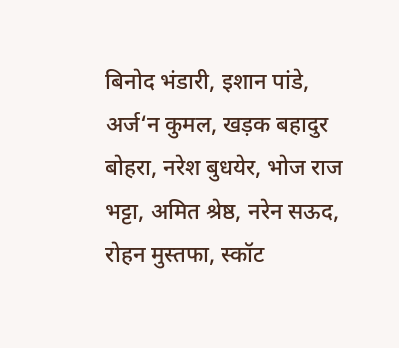बिनोद भंडारी, इशान पांडे, अर्ज‘न कुमल, खड़क बहादुर बोहरा, नरेश बुधयेर, भोज राज भट्टा, अमित श्रेष्ठ, नरेन सऊद, रोहन मुस्तफा, स्कॉट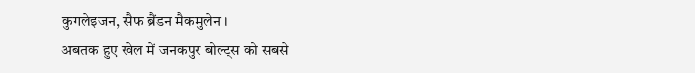कुगलेइजन, सैफ ब्रैंडन मैकमुलेन ।
अबतक हुए खेल में जनकपुर बोल्ट्स को सबसे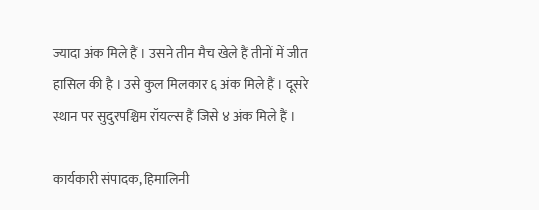ज्यादा अंक मिले हैं । उसने तीन मैच खेले हैं तीनों में जीत हासिल की है । उसे कुल मिलकार ६ अंक मिले हैं । दूसरे स्थान पर सुदुरपश्चिम रॉयल्स हैं जिसे ४ अंक मिले हैं ।

कार्यकारी संपादक, हिमालिनी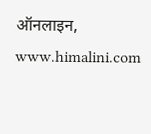ऑनलाइन,
www.himalini.com